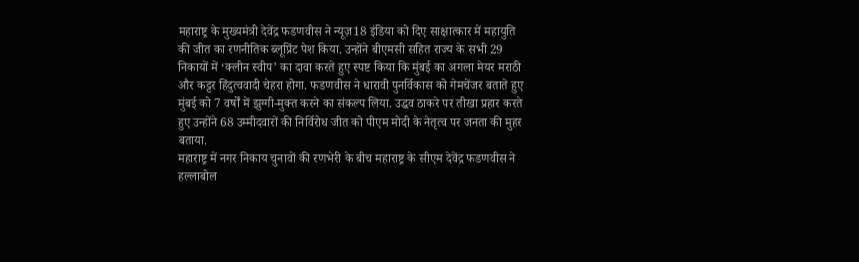महाराष्ट्र के मुख्यमंत्री देवेंद्र फडणवीस ने न्यूज़18 इंडिया को दिए साक्षात्कार में महायुति की जीत का रणनीतिक ब्लूप्रिंट पेश किया. उन्होंने बीएमसी सहित राज्य के सभी 29 निकायों में ‘क्लीन स्वीप’ का दावा करते हुए स्पष्ट किया कि मुंबई का अगला मेयर मराठी और कट्टर हिंदुत्ववादी चेहरा होगा. फडणवीस ने धारावी पुनर्विकास को गेमचेंजर बताते हुए मुंबई को 7 वर्षों में झुग्गी-मुक्त करने का संकल्प लिया. उद्धव ठाकरे पर तीखा प्रहार करते हुए उन्होंने 68 उम्मीदवारों की निर्विरोध जीत को पीएम मोदी के नेतृत्व पर जनता की मुहर बताया.
महाराष्ट्र में नगर निकाय चुनावों की रणभेरी के बीच महाराष्ट्र के सीएम देवेंद्र फडणवीस ने हल्लाबोल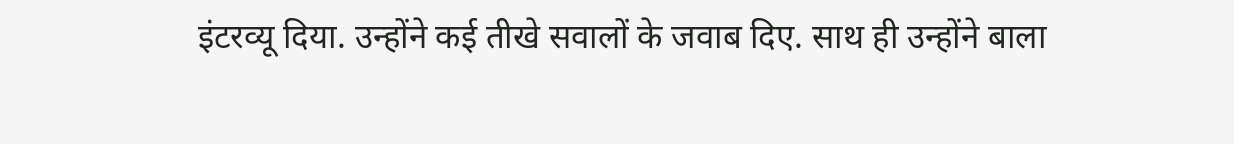इंटरव्यू दिया. उन्होंने कई तीखे सवालों के जवाब दिए. साथ ही उन्होंने बाला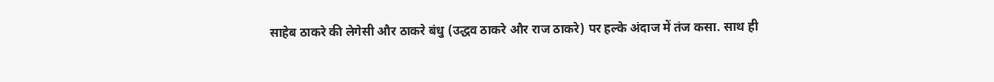साहेब ठाकरे की लेगेसी और ठाकरे बंधु (उद्धव ठाकरे और राज ठाकरे) पर हल्के अंदाज में तंज कसा. साथ ही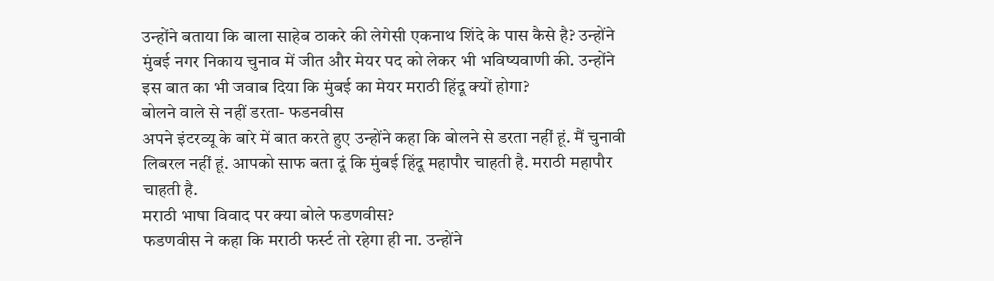उन्होंने बताया कि बाला साहेब ठाकरे की लेगेसी एकनाथ शिंदे के पास कैसे है? उन्होंने मुंबई नगर निकाय चुनाव में जीत और मेयर पद को लेकर भी भविष्यवाणी की. उन्होंने इस बात का भी जवाब दिया कि मुंबई का मेयर मराठी हिंदू क्यों होगा?
बोलने वाले से नहीं डरता- फडनवीस
अपने इंटरव्यू के बारे में बात करते हुए उन्होंने कहा कि बोलने से डरता नहीं हूं. मैं चुनावी लिबरल नहीं हूं. आपको साफ बता दूं कि मुंबई हिंदू महापौर चाहती है. मराठी महापौर चाहती है.
मराठी भाषा विवाद पर क्या बोले फडणवीस?
फडणवीस ने कहा कि मराठी फर्स्ट तो रहेगा ही ना. उन्होंने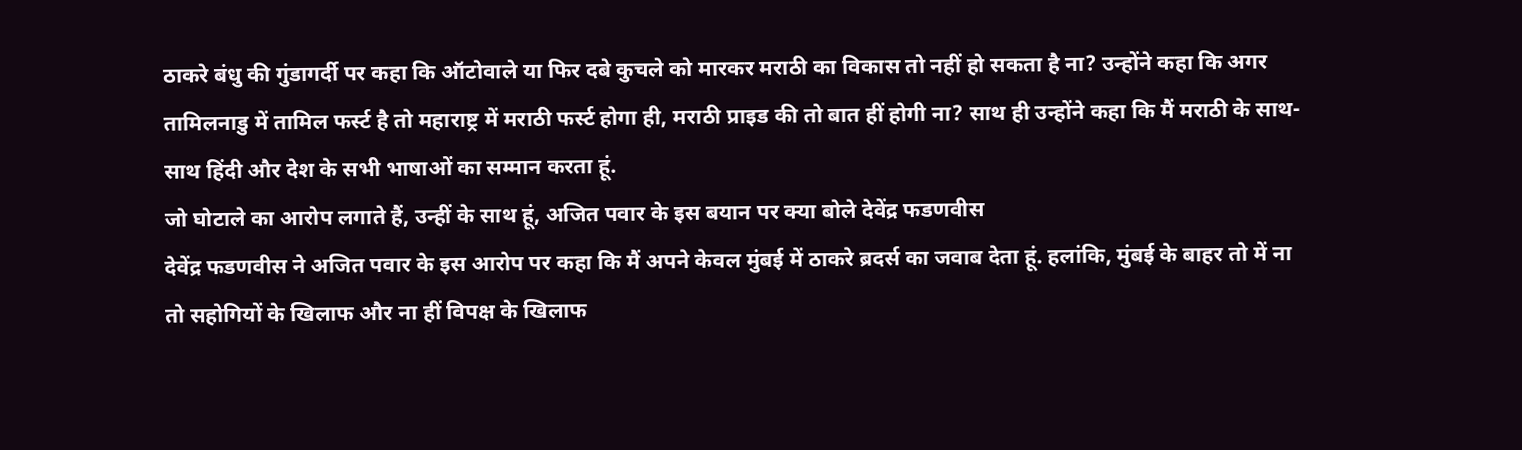ठाकरे बंधु की गुंडागर्दी पर कहा कि ऑटोवाले या फिर दबे कुचले को मारकर मराठी का विकास तो नहीं हो सकता है ना? उन्होंने कहा कि अगर तामिलनाडु में तामिल फर्स्ट है तो महाराष्ट्र में मराठी फर्स्ट होगा ही, मराठी प्राइड की तो बात हीं होगी ना? साथ ही उन्होंने कहा कि मैं मराठी के साथ-साथ हिंदी और देश के सभी भाषाओं का सम्मान करता हूं.
जो घोटाले का आरोप लगाते हैं, उन्हीं के साथ हूं, अजित पवार के इस बयान पर क्या बोले देवेंद्र फडणवीस
देवेंद्र फडणवीस ने अजित पवार के इस आरोप पर कहा कि मैं अपने केवल मुंबई में ठाकरे ब्रदर्स का जवाब देता हूं. हलांकि, मुंबई के बाहर तो में ना तो सहोगियों के खिलाफ और ना हीं विपक्ष के खिलाफ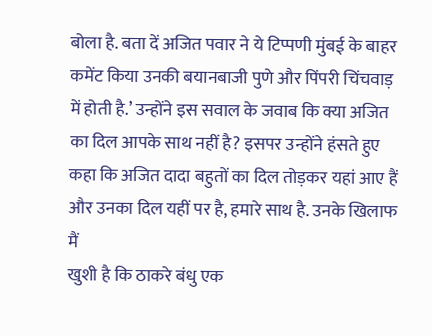बोला है. बता दें अजित पवार ने ये टिप्पणी मुंबई के बाहर कमेंट किया उनकी बयानबाजी पुणे और पिंपरी चिंचवाड़ में होती है.’ उन्होंने इस सवाल के जवाब कि क्या अजित का दिल आपके साथ नहीं है? इसपर उन्होंने हंसते हुए कहा कि अजित दादा बहुतों का दिल तोड़कर यहां आए हैं और उनका दिल यहीं पर है, हमारे साथ है. उनके खिलाफ मैं
खुशी है कि ठाकरे बंधु एक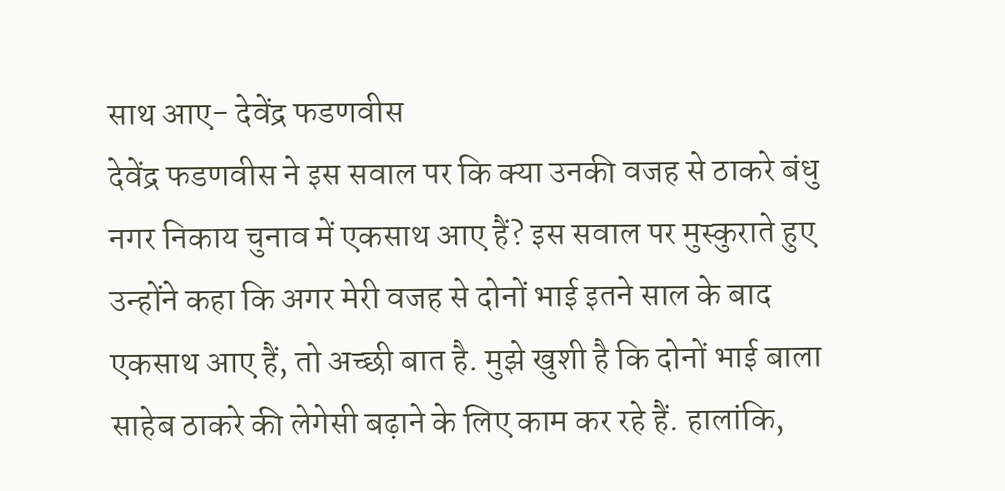साथ आए- देवेंद्र फडणवीस
देवेंद्र फडणवीस ने इस सवाल पर कि क्या उनकी वजह से ठाकरे बंधु नगर निकाय चुनाव में एकसाथ आए हैं? इस सवाल पर मुस्कुराते हुए उन्होंने कहा कि अगर मेरी वजह से दोनों भाई इतने साल के बाद एकसाथ आए हैं, तो अच्छी बात है. मुझे खुशी है कि दोनों भाई बाला साहेब ठाकरे की लेगेसी बढ़ाने के लिए काम कर रहे हैं. हालांकि,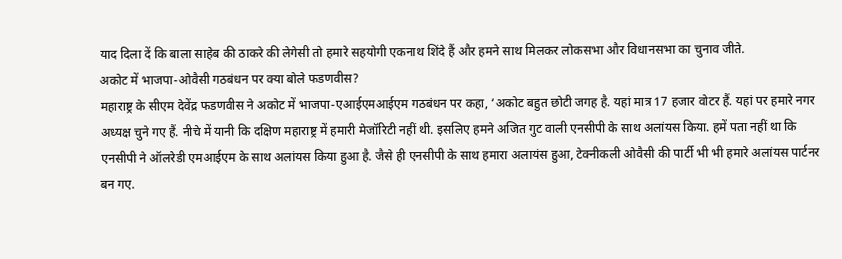याद दिला दें कि बाला साहेब की ठाकरे की लेगेसी तो हमारे सहयोगी एकनाथ शिंदे हैं और हमने साथ मिलकर लोकसभा और विधानसभा का चुनाव जीते.
अकोट में भाजपा-ओवैसी गठबंधन पर क्या बोले फडणवीस?
महाराष्ट्र के सीएम देवेंद्र फडणवीस ने अकोट में भाजपा-एआईएमआईएम गठबंधन पर कहा, ‘अकोट बहुत छोटी जगह है. यहां मात्र 17 हजार वोटर हैं. यहां पर हमारे नगर अध्यक्ष चुने गए हैं. नीचे में यानी कि दक्षिण महाराष्ट्र में हमारी मेजॉरिटी नहीं थी. इसलिए हमने अजित गुट वाली एनसीपी के साथ अलांयस किया. हमें पता नहीं था कि एनसीपी ने ऑलरेडी एमआईएम के साथ अलांयस किया हुआ है. जैसे ही एनसीपी के साथ हमारा अलायंस हुआ, टेक्नीकली ओवैसी की पार्टी भी भी हमारे अलांयस पार्टनर बन गए.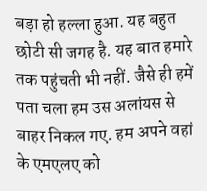बड़ा हो हल्ला हुआ. यह बहुत छोटी सी जगह है. यह बात हमारे तक पहुंचती भी नहीं. जैसे ही हमें पता चला हम उस अलांयस से बाहर निकल गए. हम अपने वहां के एमएलए को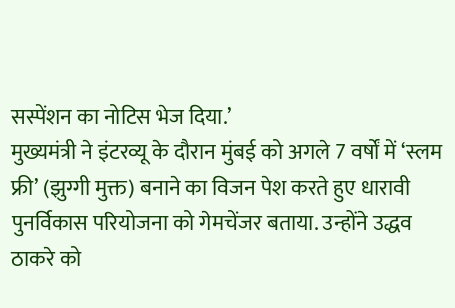सस्पेंशन का नोटिस भेज दिया.’
मुख्यमंत्री ने इंटरव्यू के दौरान मुंबई को अगले 7 वर्षों में ‘स्लम फ्री’ (झुग्गी मुक्त) बनाने का विजन पेश करते हुए धारावी पुनर्विकास परियोजना को गेमचेंजर बताया. उन्होंने उद्धव ठाकरे को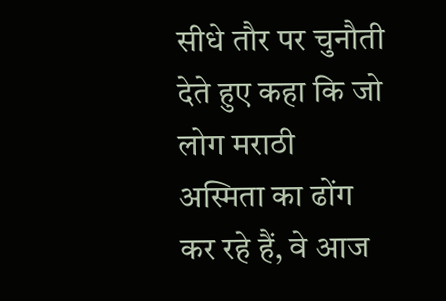सीधे तौर पर चुनौती देते हुए कहा कि जो लोग मराठी अस्मिता का ढोंग कर रहे हैं, वे आज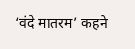‘वंदे मातरम’ कहने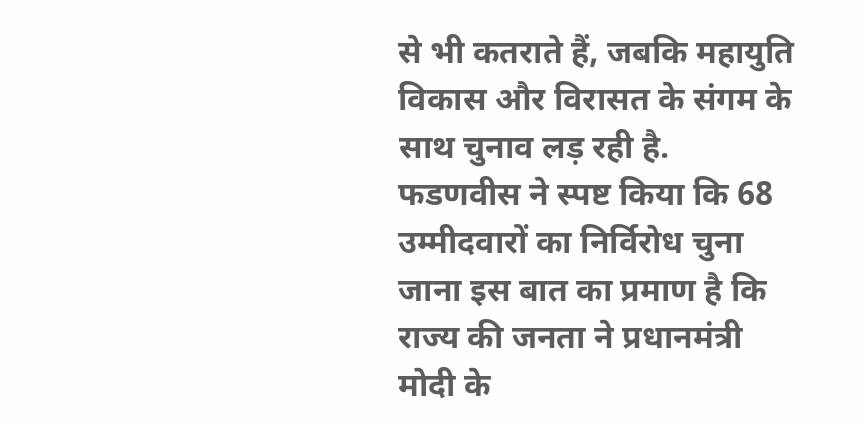से भी कतराते हैं, जबकि महायुति विकास और विरासत के संगम के साथ चुनाव लड़ रही है. फडणवीस ने स्पष्ट किया कि 68 उम्मीदवारों का निर्विरोध चुना जाना इस बात का प्रमाण है कि राज्य की जनता ने प्रधानमंत्री मोदी के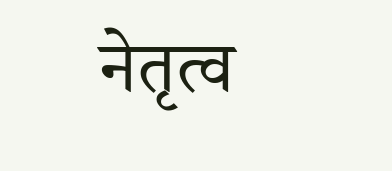नेतृत्व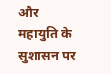और महायुति के सुशासन पर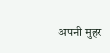अपनी मुहर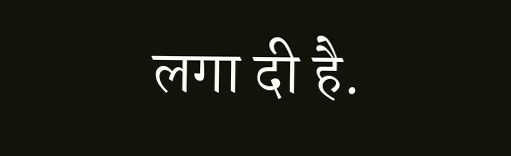लगा दी है.